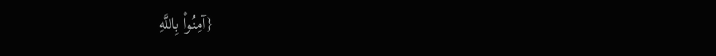{آمِنُواْ بِاللَّهِ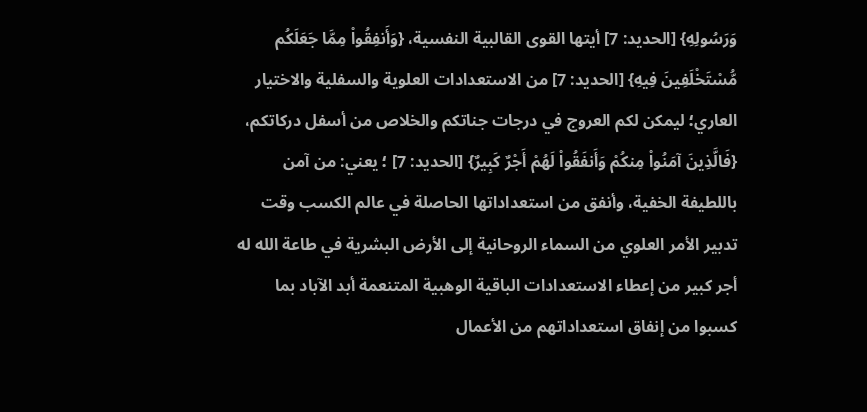وَرَسُولِهِ} [الحديد: 7] أيتها القوى القالبية النفسية، {وَأَنفِقُواْ مِمَّا جَعَلَكُم مُّسْتَخْلَفِينَ فِيهِ} [الحديد: 7] من الاستعدادات العلوية والسفلية والاختيار العاري؛ ليمكن لكم العروج في درجات جناتكم والخلاص من أسفل دركاتكم، {فَالَّذِينَ آمَنُواْ مِنكُمْ وَأَنفَقُواْ لَهُمْ أَجْرٌ كَبِيرٌ} [الحديد: 7] ؛ يعني: من آمن باللطيفة الخفية، وأنفق من استعداداتها الحاصلة في عالم الكسب وقت تدبير الأمر العلوي من السماء الروحانية إلى الأرض البشرية في طاعة الله له أجر كبير من إعطاء الاستعدادات الباقية الوهبية المتنعمة أبد الآباد بما كسبوا من إنفاق استعداداتهم من الأعمال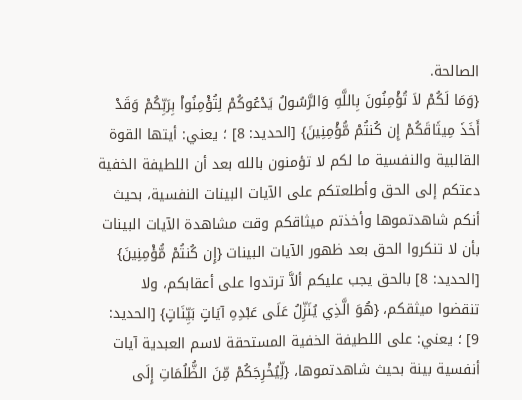الصالحة.
{وَمَا لَكُمْ لاَ تُؤْمِنُونَ بِاللَّهِ وَالرَّسُولُ يَدْعُوكُمْ لِتُؤْمِنُواْ بِرَبِّكُمْ وَقَدْ أَخَذَ مِيثَاقَكُمْ إِن كُنتُمْ مُّؤْمِنِينَ} [الحديد: 8] ؛ يعني: أيتها القوة القالبية والنفسية ما لكم لا تؤمنون بالله بعد أن اللطيفة الخفية دعتكم إلى الحق وأطلعتكم على الآيات البينات النفسية، بحيث أنكم شاهدتموها وأخذتم ميثاقكم وقت مشاهدة الآيات البينات بأن لا تنكروا الحق بعد ظهور الآيات البينات {إِن كُنتُمْ مُّؤْمِنِينَ} [الحديد: 8] بالحق يجب عليكم ألاَّ ترتدوا على أعقابكم، ولا تنقضوا ميثقكم، {هُوَ الَّذِي يُنَزِّلُ عَلَى عَبْدِهِ آيَاتٍ بَيِّنَاتٍ} [الحديد: 9] ؛ يعني: على اللطيفة الخفية المستحقة لاسم العبدية آيات أنفسية بينة بحيث شاهدتموها، {لِّيُخْرِجَكُمْ مِّنَ الظُّلُمَاتِ إِلَى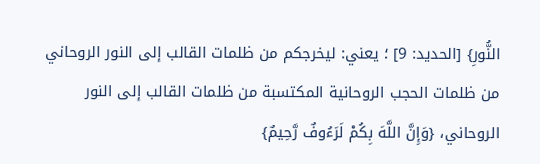النُّورِ} [الحديد: 9] ؛ يعني: ليخرجكم من ظلمات القالب إلى النور الروحاني من ظلمات الحجب الروحانية المكتسبة من ظلمات القالب إلى النور الروحاني، {وَإِنَّ اللَّهَ بِكُمْ لَرَءُوفٌ رَّحِيمٌ}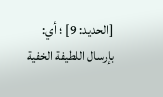[الحديد: 9] ؛ أي: بإرسال اللطيفة الخفية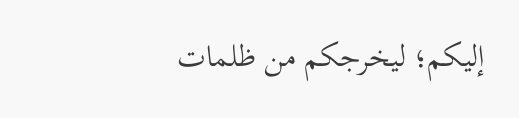إليكم؛ ليخرجكم من ظلمات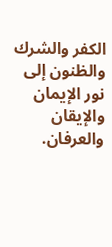الكفر والشرك والظنون إلى نور الإيمان والإيقان والعرفان.